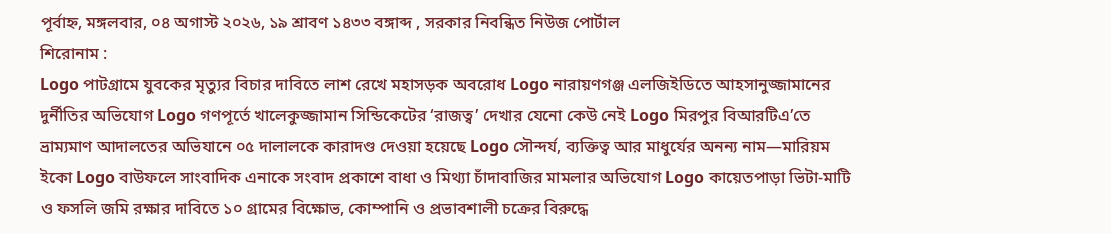পূর্বাহ্ন, মঙ্গলবার, ০৪ অগাস্ট ২০২৬, ১৯ শ্রাবণ ১৪৩৩ বঙ্গাব্দ , সরকার নিবন্ধিত নিউজ পোর্টাল
শিরোনাম :
Logo পাটগ্রামে যুবকের মৃত্যুর বিচার দাবিতে লাশ রেখে মহাসড়ক অবরোধ Logo নারায়ণগঞ্জ এলজিইডিতে আহসানুজ্জামানের দুর্নীতির অভিযোগ Logo গণপূর্তে খালেকুজ্জামান সিন্ডিকেটের ‘রাজত্ব’ দেখার যেনো কেউ নেই Logo মিরপুর বিআরটিএ’তে ভ্রাম্যমাণ আদালতের অভিযানে ০৫ দালালকে কারাদণ্ড দেওয়া হয়েছে Logo সৌন্দর্য, ব্যক্তিত্ব আর মাধুর্যের অনন্য নাম—মারিয়ম ইকো Logo বাউফলে সাংবাদিক এনাকে সংবাদ প্রকাশে বাধা ও মিথ্যা চাঁদাবাজির মামলার অভিযোগ Logo কায়েতপাড়া ভিটা-মাটি ও ফসলি জমি রক্ষার দাবিতে ১০ গ্রামের বিক্ষোভ, কোম্পানি ও প্রভাবশালী চক্রের বিরুদ্ধে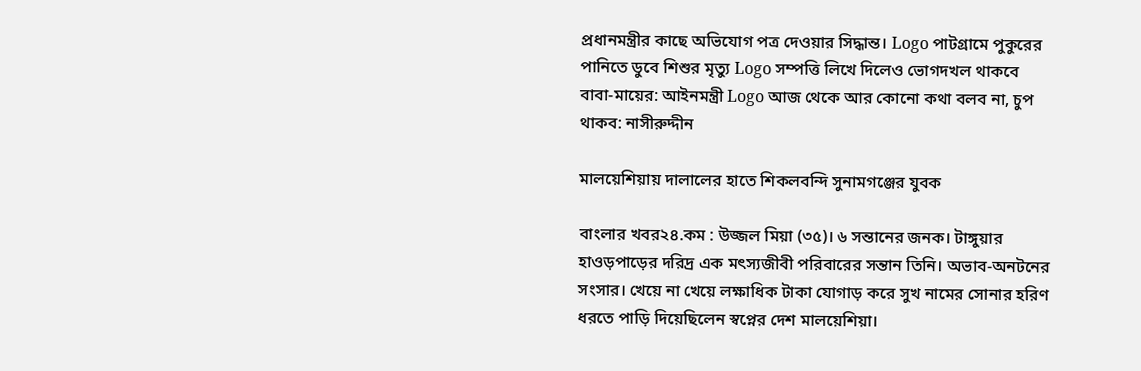প্রধানমন্ত্রীর কাছে অভিযোগ পত্র দেওয়ার সিদ্ধান্ত। Logo পাটগ্রামে পুকুরের পানিতে ডুবে শিশুর মৃত্যু Logo সম্পত্তি লিখে দিলেও ভোগদখল থাকবে বাবা-মায়ের: আইনমন্ত্রী Logo আজ থেকে আর কোনো কথা বলব না, চুপ থাকব: নাসীরুদ্দীন

মালয়েশিয়ায় দালালের হাতে শিকলবন্দি সুনামগঞ্জের যুবক

বাংলার খবর২৪.কম : উজ্জল মিয়া (৩৫)। ৬ সন্তানের জনক। টাঙ্গুয়ার হাওড়পাড়ের দরিদ্র এক মৎস্যজীবী পরিবারের সন্তান তিনি। অভাব-অনটনের সংসার। খেয়ে না খেয়ে লক্ষাধিক টাকা যোগাড় করে সুখ নামের সোনার হরিণ ধরতে পাড়ি দিয়েছিলেন স্বপ্নের দেশ মালয়েশিয়া।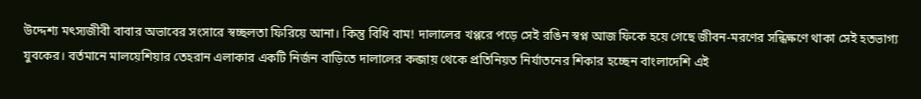উদ্দেশ্য মৎস্যজীবী বাবার অভাবের সংসারে স্বচ্ছলতা ফিরিয়ে আনা। কিন্তু বিধি বাম! দালালের খপ্পরে পড়ে সেই রঙিন স্বপ্ন আজ ফিকে হয়ে গেছে জীবন-মরণের সন্ধিক্ষণে থাকা সেই হতভাগ্য যুবকের। বর্তমানে মালয়েশিয়ার তেহরান এলাকার একটি নির্জন বাড়িতে দালালের কব্জায় থেকে প্রতিনিয়ত নির্যাতনের শিকার হচ্ছেন বাংলাদেশি এই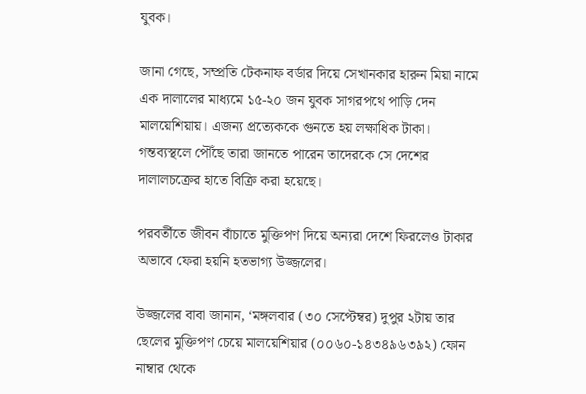যুবক।

জানা গেছে, সম্প্রতি টেকনাফ বর্ডার দিয়ে সেখানকার হারুন মিয়া নামে এক দালালের মাধ্যমে ১৫-২০ জন যুবক সাগরপথে পাড়ি দেন মালয়েশিয়ায়। এজন্য প্রত্যেককে গুনতে হয় লক্ষাধিক টাকা। গন্তব্যস্থলে পৌঁছে তারা জানতে পারেন তাদেরকে সে দেশের দালালচক্রের হাতে বিক্রি করা হয়েছে।

পরবর্তীতে জীবন বাঁচাতে মুক্তিপণ দিয়ে অন্যরা দেশে ফিরলেও টাকার অভাবে ফেরা হয়নি হতভাগ্য উজ্জলের।

উজ্জলের বাবা জানান, ‘মঙ্গলবার (৩০ সেপ্টেম্বর) দুপুর ২টায় তার ছেলের মুক্তিপণ চেয়ে মালয়েশিয়ার (০০৬০-১৪৩৪৯৬৩৯২) ফোন নাম্বার থেকে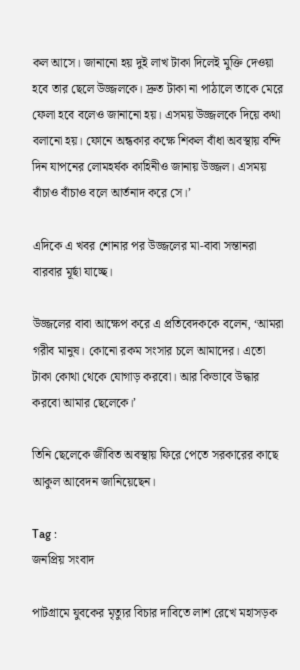কল আসে। জানানো হয় দুই লাখ টাকা দিলেই মুক্তি দেওয়া হবে তার ছেলে উজ্জলকে। দ্রুত টাকা না পাঠালে তাকে মেরে ফেলা হবে বলেও জানানো হয়। এসময় উজ্জলকে দিয়ে কথা বলানো হয়। ফোনে অন্ধকার কক্ষে শিকল বাঁধা অবস্থায় বন্দি দিন যাপনের লোমহর্ষক কাহিনীও জানায় উজ্জল। এসময় বাঁচাও বাঁচাও বলে আর্তনাদ করে সে।’

এদিকে এ খবর শোনার পর উজ্জলের মা-বাবা সন্তানরা বারবার মূর্ছা যাচ্ছে।

উজ্জলের বাবা আক্ষেপ করে এ প্রতিবেদককে বলেন, ‘আমরা গরীব মানুষ। কোনো রকম সংসার চলে আমাদের। এতো টাকা কোথা থেকে যোগাড় করবো। আর কিভাবে উদ্ধার করবো আমার ছেলেকে।’

তিনি ছেলেকে জীবিত অবস্থায় ফিরে পেতে সরকারের কাছে আকুল আবেদন জানিয়েছেন।

Tag :
জনপ্রিয় সংবাদ

পাটগ্রামে যুবকের মৃত্যুর বিচার দাবিতে লাশ রেখে মহাসড়ক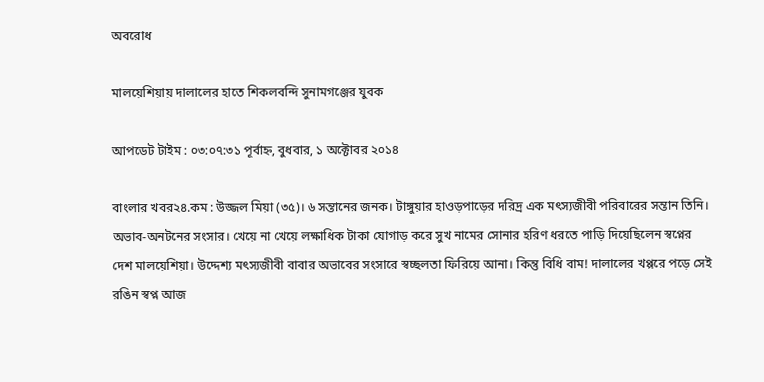অবরোধ

মালয়েশিয়ায় দালালের হাতে শিকলবন্দি সুনামগঞ্জের যুবক

আপডেট টাইম : ০৩:০৭:৩১ পূর্বাহ্ন, বুধবার, ১ অক্টোবর ২০১৪

বাংলার খবর২৪.কম : উজ্জল মিয়া (৩৫)। ৬ সন্তানের জনক। টাঙ্গুয়ার হাওড়পাড়ের দরিদ্র এক মৎস্যজীবী পরিবারের সন্তান তিনি। অভাব-অনটনের সংসার। খেয়ে না খেয়ে লক্ষাধিক টাকা যোগাড় করে সুখ নামের সোনার হরিণ ধরতে পাড়ি দিয়েছিলেন স্বপ্নের দেশ মালয়েশিয়া। উদ্দেশ্য মৎস্যজীবী বাবার অভাবের সংসারে স্বচ্ছলতা ফিরিয়ে আনা। কিন্তু বিধি বাম! দালালের খপ্পরে পড়ে সেই রঙিন স্বপ্ন আজ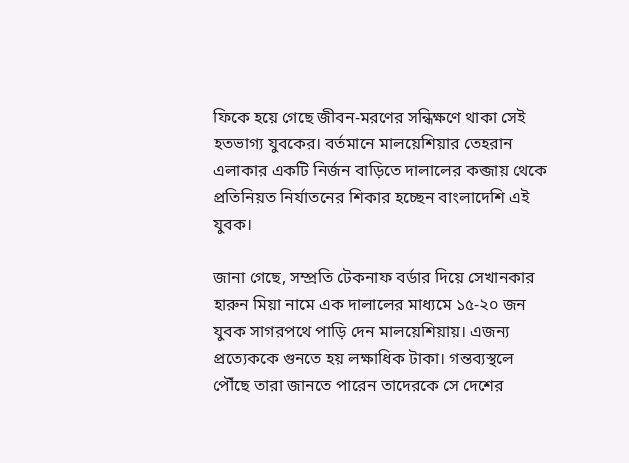ফিকে হয়ে গেছে জীবন-মরণের সন্ধিক্ষণে থাকা সেই হতভাগ্য যুবকের। বর্তমানে মালয়েশিয়ার তেহরান এলাকার একটি নির্জন বাড়িতে দালালের কব্জায় থেকে প্রতিনিয়ত নির্যাতনের শিকার হচ্ছেন বাংলাদেশি এই যুবক।

জানা গেছে, সম্প্রতি টেকনাফ বর্ডার দিয়ে সেখানকার হারুন মিয়া নামে এক দালালের মাধ্যমে ১৫-২০ জন যুবক সাগরপথে পাড়ি দেন মালয়েশিয়ায়। এজন্য প্রত্যেককে গুনতে হয় লক্ষাধিক টাকা। গন্তব্যস্থলে পৌঁছে তারা জানতে পারেন তাদেরকে সে দেশের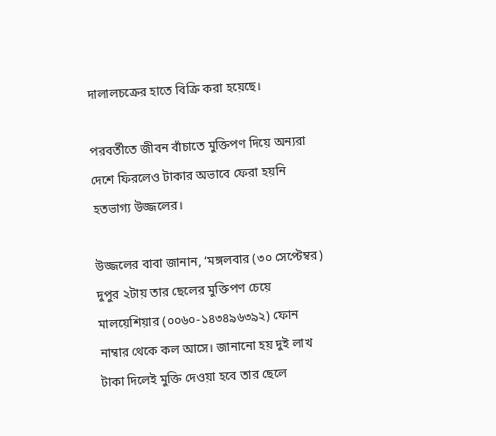দালালচক্রের হাতে বিক্রি করা হয়েছে।

পরবর্তীতে জীবন বাঁচাতে মুক্তিপণ দিয়ে অন্যরা দেশে ফিরলেও টাকার অভাবে ফেরা হয়নি হতভাগ্য উজ্জলের।

উজ্জলের বাবা জানান, ‘মঙ্গলবার (৩০ সেপ্টেম্বর) দুপুর ২টায় তার ছেলের মুক্তিপণ চেয়ে মালয়েশিয়ার (০০৬০-১৪৩৪৯৬৩৯২) ফোন নাম্বার থেকে কল আসে। জানানো হয় দুই লাখ টাকা দিলেই মুক্তি দেওয়া হবে তার ছেলে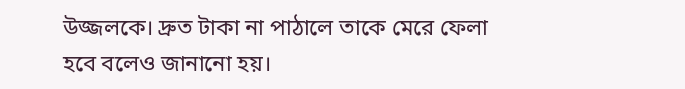উজ্জলকে। দ্রুত টাকা না পাঠালে তাকে মেরে ফেলা হবে বলেও জানানো হয়।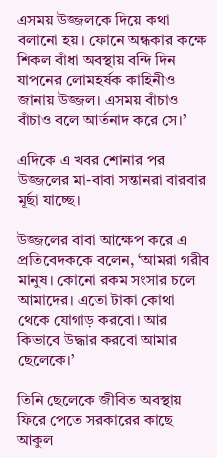এসময় উজ্জলকে দিয়ে কথা বলানো হয়। ফোনে অন্ধকার কক্ষে শিকল বাঁধা অবস্থায় বন্দি দিন যাপনের লোমহর্ষক কাহিনীও জানায় উজ্জল। এসময় বাঁচাও বাঁচাও বলে আর্তনাদ করে সে।’

এদিকে এ খবর শোনার পর উজ্জলের মা-বাবা সন্তানরা বারবার মূর্ছা যাচ্ছে।

উজ্জলের বাবা আক্ষেপ করে এ প্রতিবেদককে বলেন, ‘আমরা গরীব মানুষ। কোনো রকম সংসার চলে আমাদের। এতো টাকা কোথা থেকে যোগাড় করবো। আর কিভাবে উদ্ধার করবো আমার ছেলেকে।’

তিনি ছেলেকে জীবিত অবস্থায় ফিরে পেতে সরকারের কাছে আকুল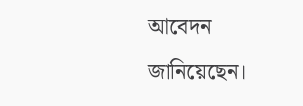আবেদন জানিয়েছেন।